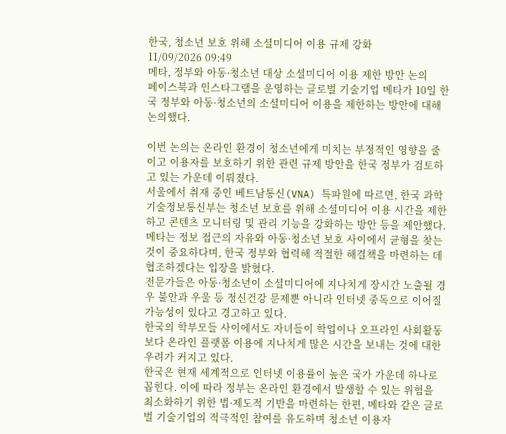한국, 청소년 보호 위해 소셜미디어 이용 규제 강화
11/09/2026 09:49
메타, 정부와 아동·청소년 대상 소셜미디어 이용 제한 방안 논의
페이스북과 인스타그램을 운영하는 글로벌 기술기업 메타가 10일 한국 정부와 아동·청소년의 소셜미디어 이용을 제한하는 방안에 대해 논의했다.

이번 논의는 온라인 환경이 청소년에게 미치는 부정적인 영향을 줄이고 이용자를 보호하기 위한 관련 규제 방안을 한국 정부가 검토하고 있는 가운데 이뤄졌다.
서울에서 취재 중인 베트남통신(VNA) 특파원에 따르면, 한국 과학기술정보통신부는 청소년 보호를 위해 소셜미디어 이용 시간을 제한하고 콘텐츠 모니터링 및 관리 기능을 강화하는 방안 등을 제안했다.
메타는 정보 접근의 자유와 아동·청소년 보호 사이에서 균형을 찾는 것이 중요하다며, 한국 정부와 협력해 적절한 해결책을 마련하는 데 협조하겠다는 입장을 밝혔다.
전문가들은 아동·청소년이 소셜미디어에 지나치게 장시간 노출될 경우 불안과 우울 등 정신건강 문제뿐 아니라 인터넷 중독으로 이어질 가능성이 있다고 경고하고 있다.
한국의 학부모들 사이에서도 자녀들이 학업이나 오프라인 사회활동보다 온라인 플랫폼 이용에 지나치게 많은 시간을 보내는 것에 대한 우려가 커지고 있다.
한국은 현재 세계적으로 인터넷 이용률이 높은 국가 가운데 하나로 꼽힌다. 이에 따라 정부는 온라인 환경에서 발생할 수 있는 위험을 최소화하기 위한 법·제도적 기반을 마련하는 한편, 메타와 같은 글로벌 기술기업의 적극적인 참여를 유도하며 청소년 이용자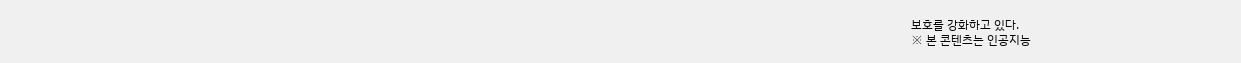보호를 강화하고 있다.
※ 본 콘텐츠는 인공지능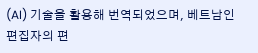(AI) 기술을 활용해 번역되었으며, 베트남인 편집자의 편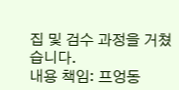집 및 검수 과정을 거쳤습니다.
내용 책임: 프엉동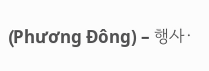(Phương Đông) – 행사·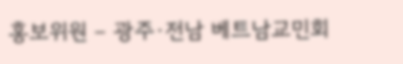홍보위원 – 광주·전남 베트남교민회